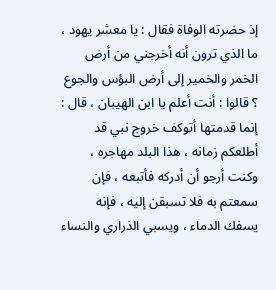إذ حضرته الوفاة فقال : يا معشر يهود ، ما الذي ترون أنه أخرجني من أرض الخمر والخمير إلى أرض البؤس والجوع ؟ قالوا : أنت أعلم يا ابن الهيبان ، قال : إنما قدمتها أتوكف خروج نبي قد أطلعكم زمانه ، هذا البلد مهاجره ، وكنت أرجو أن أدركه فأتبعه ، فإن سمعتم به فلا تسبقن إليه ، فإنه يسفك الدماء ، ويسبي الذراري والنساء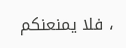، فلا يمنعنكم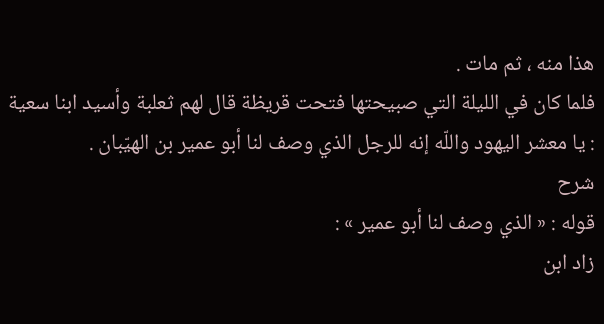هذا منه ، ثم مات .
فلما كان في الليلة التي صبيحتها فتحت قريظة قال لهم ثعلبة وأسيد ابنا سعية : يا معشر اليهود واللّه إنه للرجل الذي وصف لنا أبو عمير بن الهيّبان .
شرح
قوله : « الذي وصف لنا أبو عمير » :
زاد ابن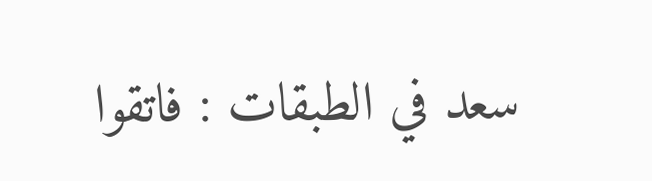سعد في الطبقات : فاتقوا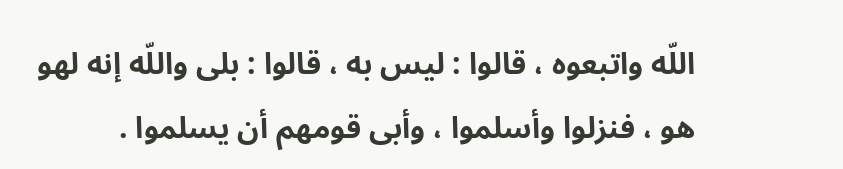اللّه واتبعوه ، قالوا : ليس به ، قالوا : بلى واللّه إنه لهو هو ، فنزلوا وأسلموا ، وأبى قومهم أن يسلموا .